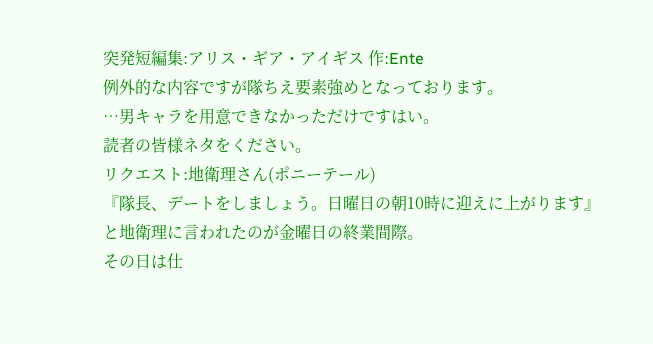突発短編集:アリス・ギア・アイギス 作:Ente
例外的な内容ですが隊ちえ要素強めとなっております。
…男キャラを用意できなかっただけですはい。
読者の皆様ネタをください。
リクエスト:地衛理さん(ポニーテール)
『隊長、デートをしましょう。日曜日の朝10時に迎えに上がります』と地衛理に言われたのが金曜日の終業間際。
その日は仕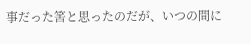事だった筈と思ったのだが、いつの間に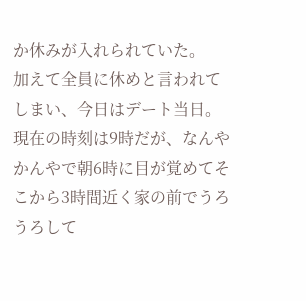か休みが入れられていた。
加えて全員に休めと言われてしまい、今日はデート当日。
現在の時刻は9時だが、なんやかんやで朝6時に目が覚めてそこから3時間近く家の前でうろうろして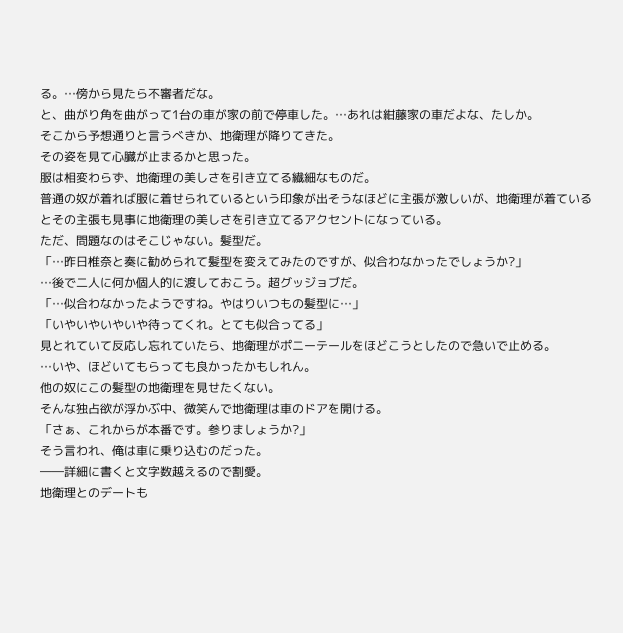る。…傍から見たら不審者だな。
と、曲がり角を曲がって1台の車が家の前で停車した。…あれは紺藤家の車だよな、たしか。
そこから予想通りと言うべきか、地衛理が降りてきた。
その姿を見て心臓が止まるかと思った。
服は相変わらず、地衛理の美しさを引き立てる繊細なものだ。
普通の奴が着れば服に着せられているという印象が出そうなほどに主張が激しいが、地衛理が着ているとその主張も見事に地衛理の美しさを引き立てるアクセントになっている。
ただ、問題なのはそこじゃない。髪型だ。
「…昨日椎奈と奏に勧められて髪型を変えてみたのですが、似合わなかったでしょうか?」
…後で二人に何か個人的に渡しておこう。超グッジョブだ。
「…似合わなかったようですね。やはりいつもの髪型に…」
「いやいやいやいや待ってくれ。とても似合ってる」
見とれていて反応し忘れていたら、地衛理がポニーテールをほどこうとしたので急いで止める。
…いや、ほどいてもらっても良かったかもしれん。
他の奴にこの髪型の地衛理を見せたくない。
そんな独占欲が浮かぶ中、微笑んで地衛理は車のドアを開ける。
「さぁ、これからが本番です。参りましょうか?」
そう言われ、俺は車に乗り込むのだった。
――詳細に書くと文字数越えるので割愛。
地衛理とのデートも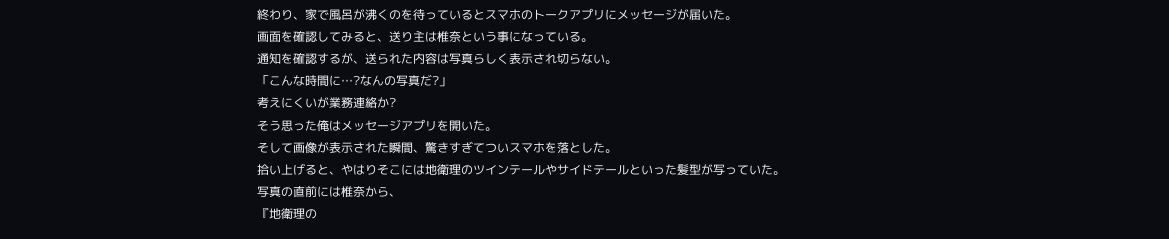終わり、家で風呂が沸くのを待っているとスマホのトークアプリにメッセージが届いた。
画面を確認してみると、送り主は椎奈という事になっている。
通知を確認するが、送られた内容は写真らしく表示され切らない。
「こんな時間に…?なんの写真だ?」
考えにくいが業務連絡か?
そう思った俺はメッセージアプリを開いた。
そして画像が表示された瞬間、驚きすぎてついスマホを落とした。
拾い上げると、やはりそこには地衛理のツインテールやサイドテールといった髪型が写っていた。
写真の直前には椎奈から、
『地衛理の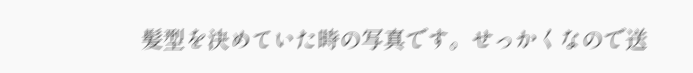髪型を決めていた時の写真です。せっかくなので送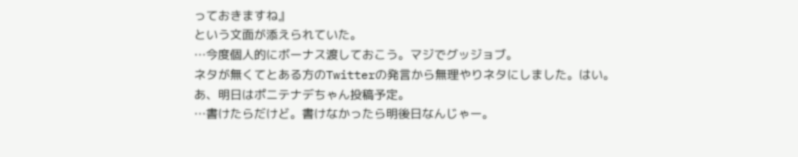っておきますね』
という文面が添えられていた。
…今度個人的にボーナス渡しておこう。マジでグッジョブ。
ネタが無くてとある方のTwitterの発言から無理やりネタにしました。はい。
あ、明日はポニテナデちゃん投稿予定。
…書けたらだけど。書けなかったら明後日なんじゃー。